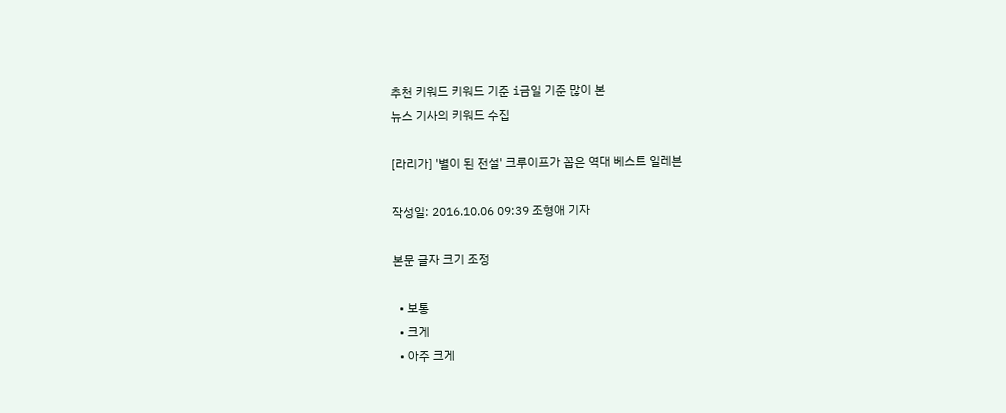추천 키워드 키워드 기준 i금일 기준 많이 본
뉴스 기사의 키워드 수집

[라리가] '별이 된 전설' 크루이프가 꼽은 역대 베스트 일레븐

작성일: 2016.10.06 09:39 조형애 기자

본문 글자 크기 조정

  • 보통
  • 크게
  • 아주 크게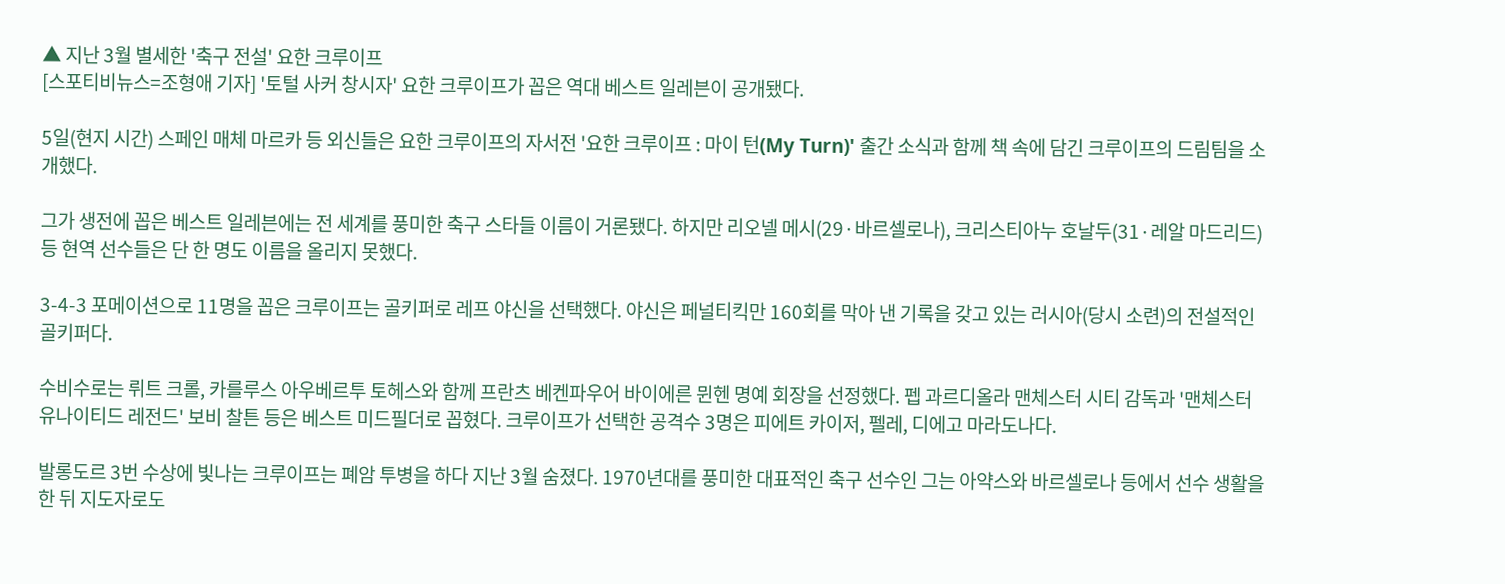▲ 지난 3월 별세한 '축구 전설' 요한 크루이프
[스포티비뉴스=조형애 기자] '토털 사커 창시자' 요한 크루이프가 꼽은 역대 베스트 일레븐이 공개됐다.

5일(현지 시간) 스페인 매체 마르카 등 외신들은 요한 크루이프의 자서전 '요한 크루이프 : 마이 턴(My Turn)' 출간 소식과 함께 책 속에 담긴 크루이프의 드림팀을 소개했다.

그가 생전에 꼽은 베스트 일레븐에는 전 세계를 풍미한 축구 스타들 이름이 거론됐다. 하지만 리오넬 메시(29·바르셀로나), 크리스티아누 호날두(31·레알 마드리드) 등 현역 선수들은 단 한 명도 이름을 올리지 못했다.

3-4-3 포메이션으로 11명을 꼽은 크루이프는 골키퍼로 레프 야신을 선택했다. 야신은 페널티킥만 160회를 막아 낸 기록을 갖고 있는 러시아(당시 소련)의 전설적인 골키퍼다.

수비수로는 뤼트 크롤, 카를루스 아우베르투 토헤스와 함께 프란츠 베켄파우어 바이에른 뮌헨 명예 회장을 선정했다. 펩 과르디올라 맨체스터 시티 감독과 '맨체스터 유나이티드 레전드' 보비 찰튼 등은 베스트 미드필더로 꼽혔다. 크루이프가 선택한 공격수 3명은 피에트 카이저, 펠레, 디에고 마라도나다.

발롱도르 3번 수상에 빛나는 크루이프는 폐암 투병을 하다 지난 3월 숨졌다. 1970년대를 풍미한 대표적인 축구 선수인 그는 아약스와 바르셀로나 등에서 선수 생활을 한 뒤 지도자로도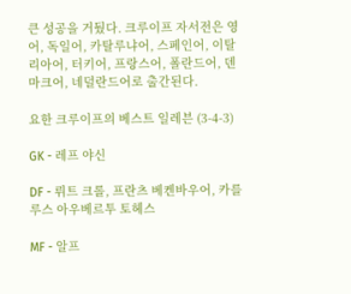큰 성공을 거뒀다. 크루이프 자서전은 영어, 독일어, 카탈루냐어, 스페인어, 이탈리아어, 터키어, 프랑스어, 폴란드어, 덴마크어, 네덜란드어로 출간된다.

요한 크루이프의 베스트 일레븐 (3-4-3)

GK - 레프 야신

DF - 뤼트 크롤, 프란츠 베켄바우어, 카를루스 아우베르투 토헤스

MF - 알프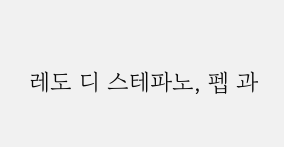레도 디 스테파노, 펩 과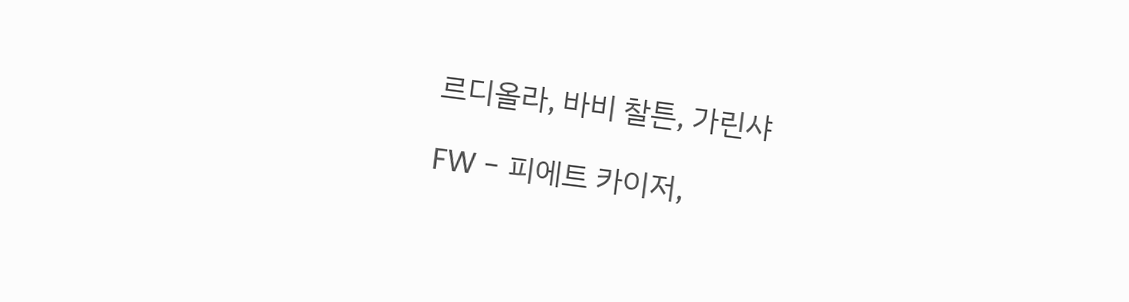르디올라, 바비 찰튼, 가린샤

FW - 피에트 카이저,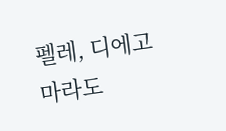펠레, 디에고 마라도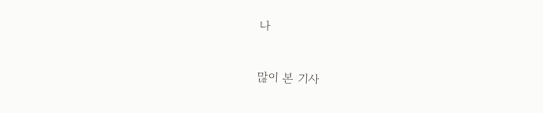나

많이 본 기사